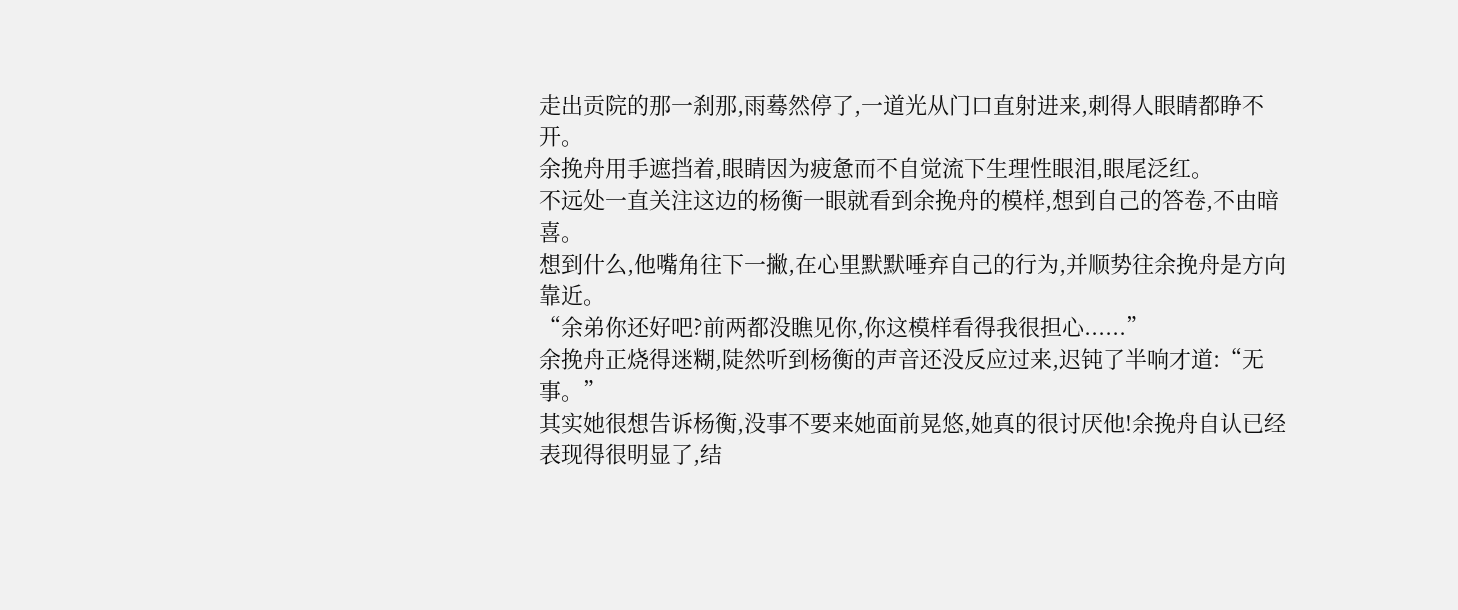走出贡院的那一刹那,雨蓦然停了,一道光从门口直射进来,刺得人眼睛都睁不开。
余挽舟用手遮挡着,眼睛因为疲惫而不自觉流下生理性眼泪,眼尾泛红。
不远处一直关注这边的杨衡一眼就看到余挽舟的模样,想到自己的答卷,不由暗喜。
想到什么,他嘴角往下一撇,在心里默默唾弃自己的行为,并顺势往余挽舟是方向靠近。
“余弟你还好吧?前两都没瞧见你,你这模样看得我很担心......”
余挽舟正烧得迷糊,陡然听到杨衡的声音还没反应过来,迟钝了半响才道:“无事。”
其实她很想告诉杨衡,没事不要来她面前晃悠,她真的很讨厌他!余挽舟自认已经表现得很明显了,结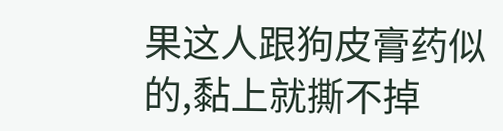果这人跟狗皮膏药似的,黏上就撕不掉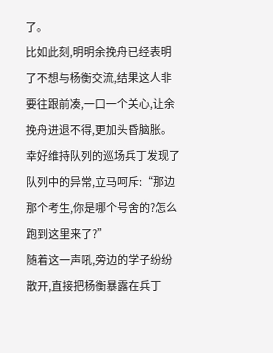了。
比如此刻,明明余挽舟已经表明了不想与杨衡交流,结果这人非要往跟前凑,一口一个关心,让余挽舟进退不得,更加头昏脑胀。
幸好维持队列的巡场兵丁发现了队列中的异常,立马呵斥:“那边那个考生,你是哪个号舍的?怎么跑到这里来了?”
随着这一声吼,旁边的学子纷纷散开,直接把杨衡暴露在兵丁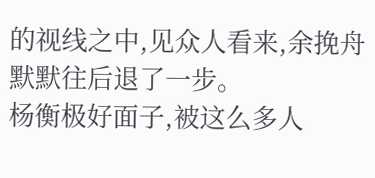的视线之中,见众人看来,余挽舟默默往后退了一步。
杨衡极好面子,被这么多人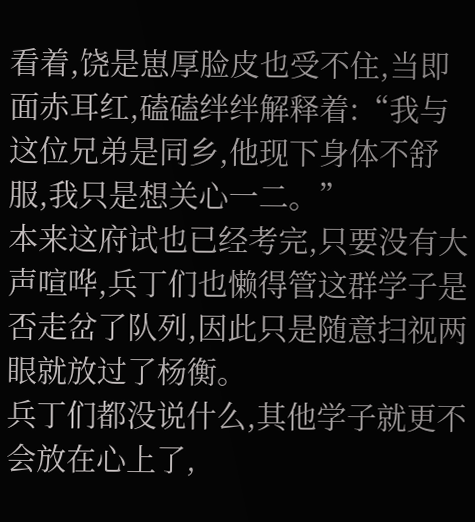看着,饶是崽厚脸皮也受不住,当即面赤耳红,磕磕绊绊解释着:“我与这位兄弟是同乡,他现下身体不舒服,我只是想关心一二。”
本来这府试也已经考完,只要没有大声喧哗,兵丁们也懒得管这群学子是否走岔了队列,因此只是随意扫视两眼就放过了杨衡。
兵丁们都没说什么,其他学子就更不会放在心上了,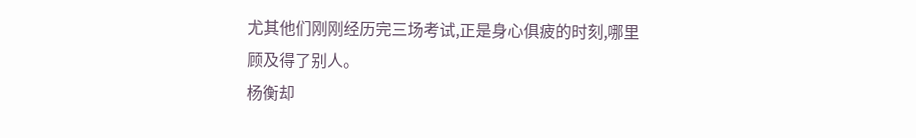尤其他们刚刚经历完三场考试,正是身心俱疲的时刻,哪里顾及得了别人。
杨衡却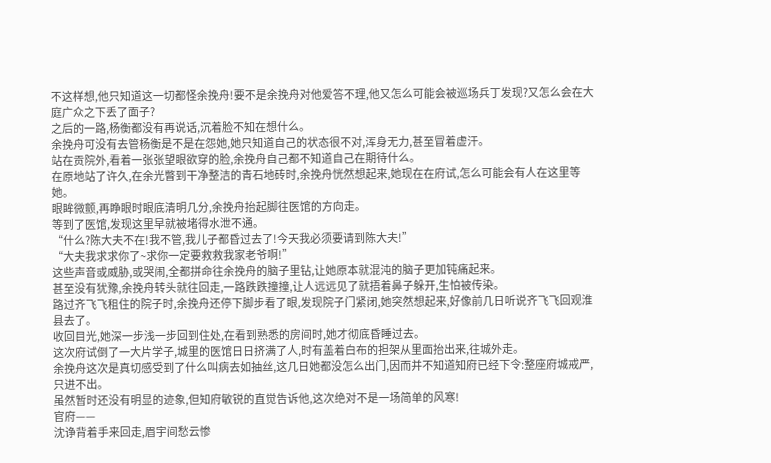不这样想,他只知道这一切都怪余挽舟!要不是余挽舟对他爱答不理,他又怎么可能会被巡场兵丁发现?又怎么会在大庭广众之下丢了面子?
之后的一路,杨衡都没有再说话,沉着脸不知在想什么。
余挽舟可没有去管杨衡是不是在怨她,她只知道自己的状态很不对,浑身无力,甚至冒着虚汗。
站在贡院外,看着一张张望眼欲穿的脸,余挽舟自己都不知道自己在期待什么。
在原地站了许久,在余光瞥到干净整洁的青石地砖时,余挽舟恍然想起来,她现在在府试,怎么可能会有人在这里等她。
眼眸微颤,再睁眼时眼底清明几分,余挽舟抬起脚往医馆的方向走。
等到了医馆,发现这里早就被堵得水泄不通。
“什么?陈大夫不在!我不管,我儿子都昏过去了!今天我必须要请到陈大夫!”
“大夫我求求你了~求你一定要救救我家老爷啊!”
这些声音或威胁,或哭闹,全都拼命往余挽舟的脑子里钻,让她原本就混沌的脑子更加钝痛起来。
甚至没有犹豫,余挽舟转头就往回走,一路跌跌撞撞,让人远远见了就捂着鼻子躲开,生怕被传染。
路过齐飞飞租住的院子时,余挽舟还停下脚步看了眼,发现院子门紧闭,她突然想起来,好像前几日听说齐飞飞回观淮县去了。
收回目光,她深一步浅一步回到住处,在看到熟悉的房间时,她才彻底昏睡过去。
这次府试倒了一大片学子,城里的医馆日日挤满了人,时有盖着白布的担架从里面抬出来,往城外走。
余挽舟这次是真切感受到了什么叫病去如抽丝,这几日她都没怎么出门,因而并不知道知府已经下令:整座府城戒严,只进不出。
虽然暂时还没有明显的迹象,但知府敏锐的直觉告诉他,这次绝对不是一场简单的风寒!
官府——
沈诤背着手来回走,眉宇间愁云惨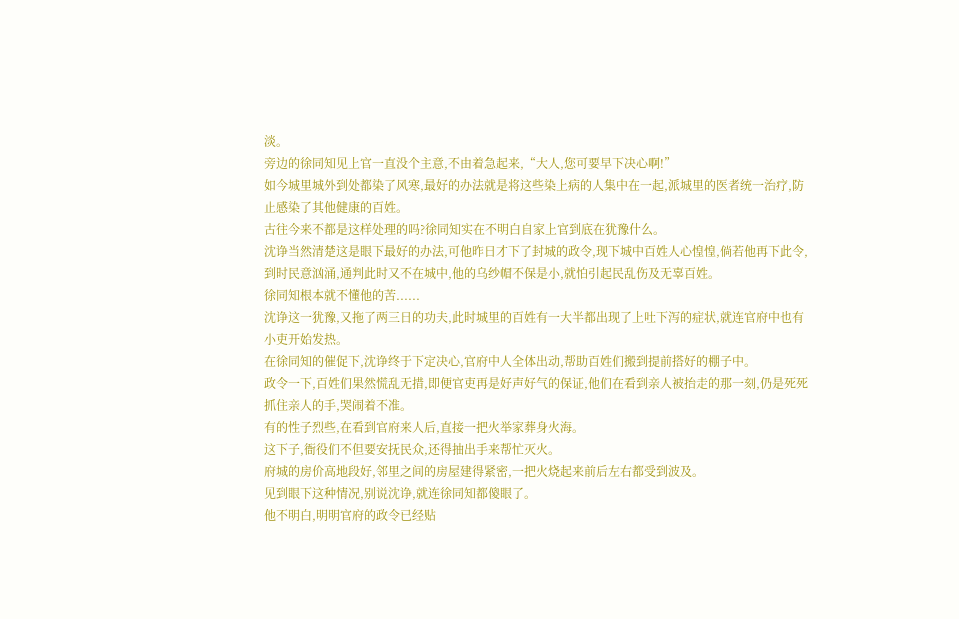淡。
旁边的徐同知见上官一直没个主意,不由着急起来,“大人,您可要早下决心啊!”
如今城里城外到处都染了风寒,最好的办法就是将这些染上病的人集中在一起,派城里的医者统一治疗,防止感染了其他健康的百姓。
古往今来不都是这样处理的吗?徐同知实在不明白自家上官到底在犹豫什么。
沈诤当然清楚这是眼下最好的办法,可他昨日才下了封城的政令,现下城中百姓人心惶惶,倘若他再下此令,到时民意汹涌,通判此时又不在城中,他的乌纱帽不保是小,就怕引起民乱伤及无辜百姓。
徐同知根本就不懂他的苦......
沈诤这一犹豫,又拖了两三日的功夫,此时城里的百姓有一大半都出现了上吐下泻的症状,就连官府中也有小吏开始发热。
在徐同知的催促下,沈诤终于下定决心,官府中人全体出动,帮助百姓们搬到提前搭好的棚子中。
政令一下,百姓们果然慌乱无措,即便官吏再是好声好气的保证,他们在看到亲人被抬走的那一刻,仍是死死抓住亲人的手,哭闹着不准。
有的性子烈些,在看到官府来人后,直接一把火举家葬身火海。
这下子,衙役们不但要安抚民众,还得抽出手来帮忙灭火。
府城的房价高地段好,邻里之间的房屋建得紧密,一把火烧起来前后左右都受到波及。
见到眼下这种情况,别说沈诤,就连徐同知都傻眼了。
他不明白,明明官府的政令已经贴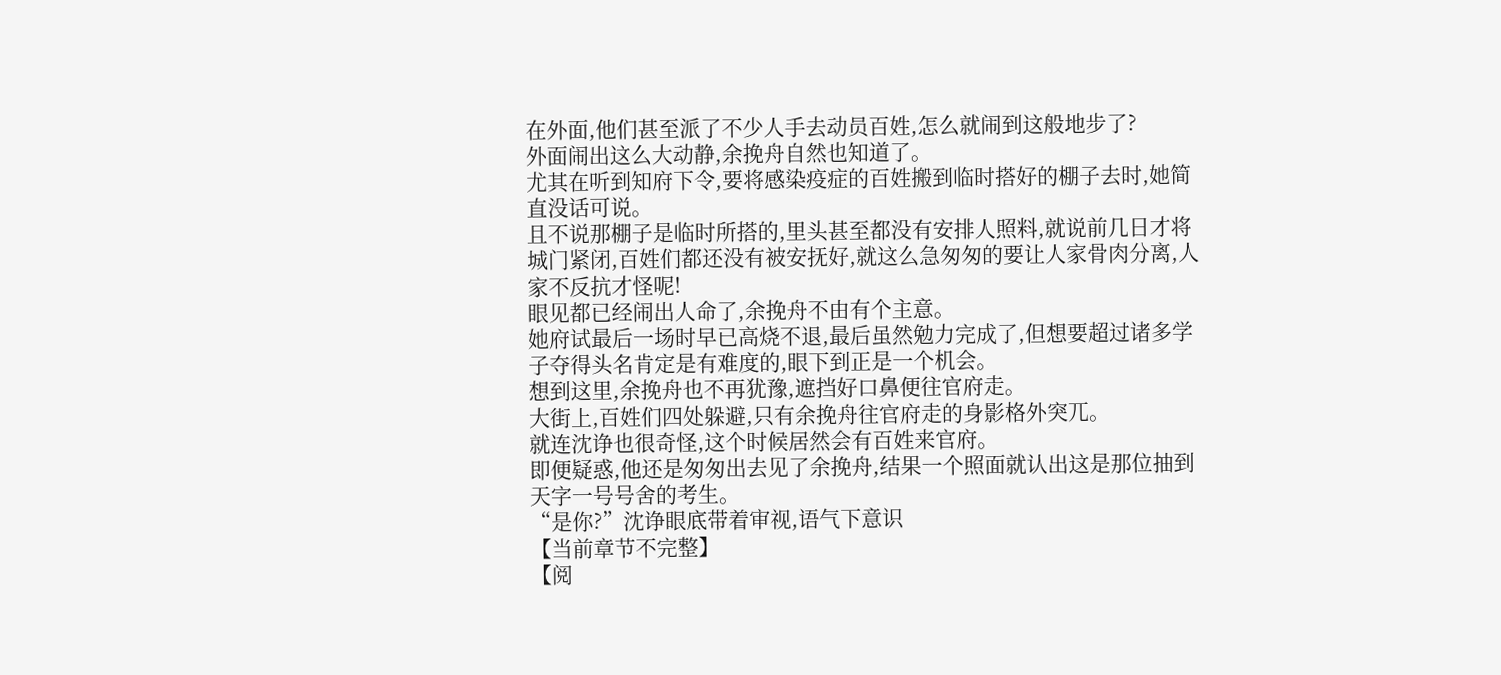在外面,他们甚至派了不少人手去动员百姓,怎么就闹到这般地步了?
外面闹出这么大动静,余挽舟自然也知道了。
尤其在听到知府下令,要将感染疫症的百姓搬到临时搭好的棚子去时,她简直没话可说。
且不说那棚子是临时所搭的,里头甚至都没有安排人照料,就说前几日才将城门紧闭,百姓们都还没有被安抚好,就这么急匆匆的要让人家骨肉分离,人家不反抗才怪呢!
眼见都已经闹出人命了,余挽舟不由有个主意。
她府试最后一场时早已高烧不退,最后虽然勉力完成了,但想要超过诸多学子夺得头名肯定是有难度的,眼下到正是一个机会。
想到这里,余挽舟也不再犹豫,遮挡好口鼻便往官府走。
大街上,百姓们四处躲避,只有余挽舟往官府走的身影格外突兀。
就连沈诤也很奇怪,这个时候居然会有百姓来官府。
即便疑惑,他还是匆匆出去见了余挽舟,结果一个照面就认出这是那位抽到天字一号号舍的考生。
“是你?”沈诤眼底带着审视,语气下意识
【当前章节不完整】
【阅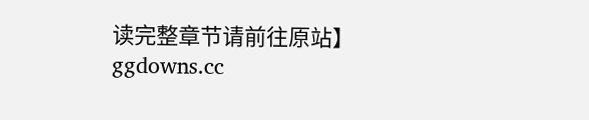读完整章节请前往原站】
ggdowns.cc